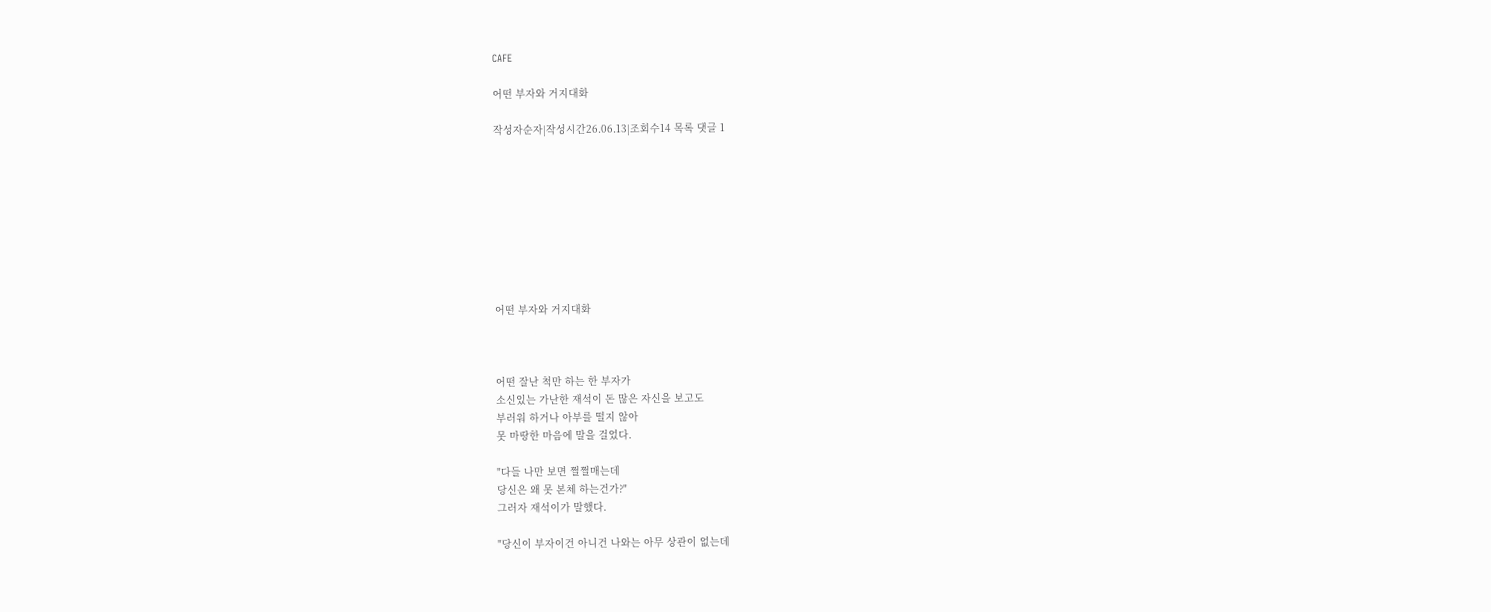CAFE

어떤 부자와 거지대화

작성자순자|작성시간26.06.13|조회수14 목록 댓글 1









어떤 부자와 거지대화



어떤 잘난 척만 하는 한 부자가
소신있는 가난한 재석이 돈 많은 자신을 보고도
부러워 하거나 아부를 떨지 않아
못 마땅한 마음에 말을 걸었다.

"다들 나만 보면 쩔쩔매는데
당신은 왜 못 본체 하는건가?"
그러자 재석이가 말했다.

"당신이 부자이건 아니건 나와는 아무 상관이 없는데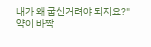내가 왜 굽신거려야 되지요?"
약이 바짝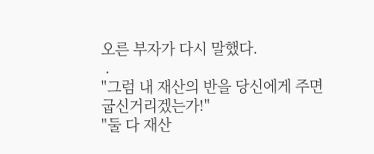오른 부자가 다시 말했다.
 .
"그럼 내 재산의 반을 당신에게 주면 굽신거리겠는가!"
"둘 다 재산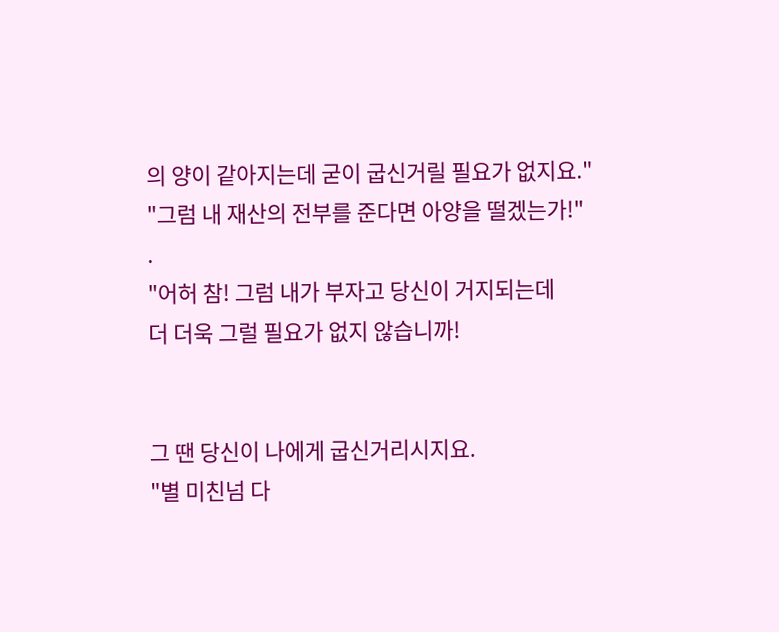의 양이 같아지는데 굳이 굽신거릴 필요가 없지요."
"그럼 내 재산의 전부를 준다면 아양을 떨겠는가!"
.
"어허 참! 그럼 내가 부자고 당신이 거지되는데
더 더욱 그럴 필요가 없지 않습니까!


그 땐 당신이 나에게 굽신거리시지요.
"별 미친넘 다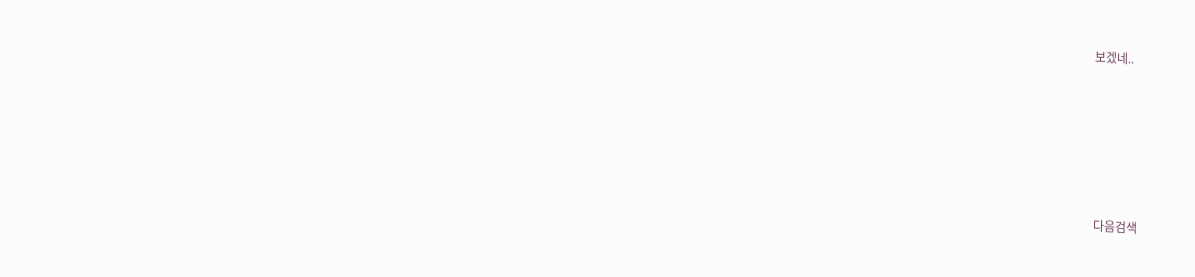보겠네..







다음검색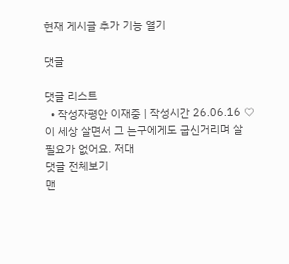현재 게시글 추가 기능 열기

댓글

댓글 리스트
  • 작성자평안 이재중 | 작성시간 26.06.16 ♡ 이 세상 살면서 그 는구에게도 굽신거리며 살 필요가 없어요. 저대
댓글 전체보기
맨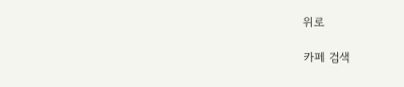위로

카페 검색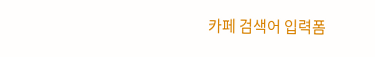카페 검색어 입력폼